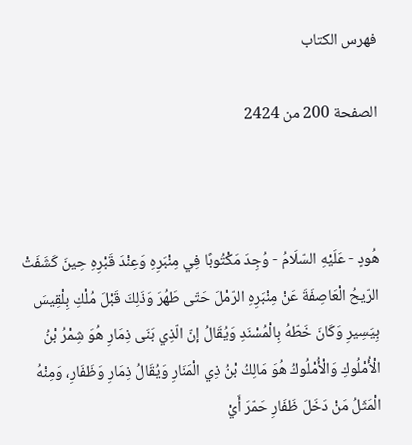فهرس الكتاب

الصفحة 200 من 2424



هُودٍ - عَلَيْهِ السّلَامُ - وُجِدَ مَكْتُوبًا فِي مِنْبَرِهِ وَعِنْدَ قَبْرِهِ حِينَ كَشَفَتْ الرّيحُ الْعَاصِفَةَ عَنْ مِنْبَرِهِ الرّمْلَ حَتّى طَهُرَ وَذَلِكَ قَبْلَ مُلْكِ بِلْقِيسَ بِيَسِيرِ وَكَانَ خَطّهُ بِالْمُسْنَدِ وَيُقَالُ إنّ الّذِي بَنَى ذِمَارِ هُوَ شِمْرُ بْنُ الْأُمْلُوكِ وَالْأُمْلُوكُ هُوَ مَالِكُ بْنُ ذِي الْمَنَارِ وَيُقَالُ ذِمَارِ وَظَفَارِ، وَمِنْهُ الْمَثَلُ مَنْ دَخَلَ ظَفَارِ حَمّرَ أَيْ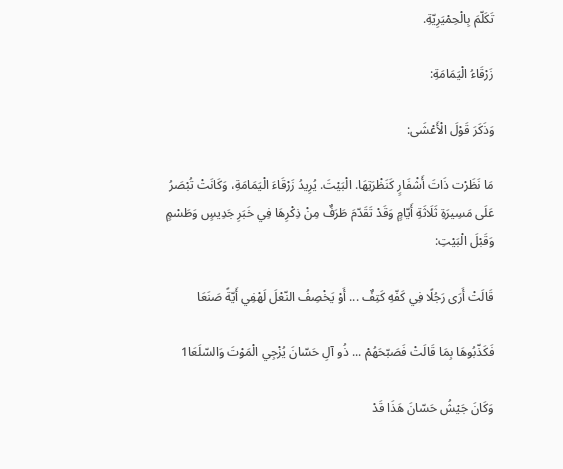تَكَلّمَ بِالْحِمْيَرِيّةِ.

زَرْقَاءُ الْيَمَامَةِ:

وَذَكَرَ قَوْلَ الْأَعْشَى:

مَا نَظَرْت ذَاتَ أَشْفَارٍ كَنَظْرَتِهَا. الْبَيْتَ. يُرِيدُ زَرْقَاءَ الْيَمَامَةِ، وَكَانَتْ تُبْصَرُ عَلَى مَسِيرَةِ ثَلَاثَةِ أَيّامٍ وَقَدْ تَقَدّمَ طَرَفٌ مِنْ ذِكْرِهَا فِي خَبَرِ جَدِيسٍ وَطَسْمٍ وَقَبْلَ الْبَيْتِ:

قَالَتْ أَرَى رَجُلًا فِي كَفّهِ كَتِفٌ ... أَوْ يَخْصِفُ النّعْلَ لَهْفِي أَيّةً صَنَعَا

فَكَذّبُوهَا بِمَا قَالَتْ فَصَبّحَهُمْ ... ذُو آلِ حَسّانَ يُزْجِي الْمَوْتَ وَالسّلَعَا1

وَكَانَ جَيْشُ حَسّانَ هَذَا قَدْ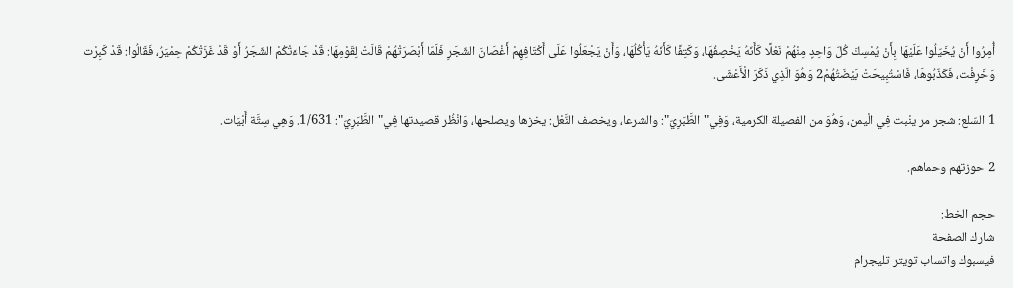أُمِرُوا أَنْ يُخَيّلُوا عَلَيْهَا بِأَنْ يُمْسِكَ كُلّ وَاحِدٍ مِنْهُمْ نَعْلًا كَأَنّهُ يَخْصِفُهَا، وَكَتِفًا كَأَنّهُ يَأْكُلُهَا، وَأَنْ يَجْعَلُوا عَلَى أَكْتَافِهِمْ أَغْصَانَ الشّجَرِ فَلَمّا أَبْصَرَتْهُمْ قَالَتْ لِقَوْمِهَا: قَدْ جَاءَتْكُمْ الشّجَرُ أَوْ قَدْ غَزَتْكُمْ حِمْيَرُ، فَقَالُوا: قَدْ كَبِرْت وَخَرِفْت، فَكَذّبُوهَا، فَاسْتُبِيحَتْ بَيْضَتُهُمْ2 وَهُوَ الّذِي ذَكَرَ الْأَعْشَى.

1 السّلع: شجر مر ينْبت فِي الْيمن، وَهُوَ من الفصيلة الكرمية، وَفِي"الطَّبَرِيّ": والشرعا، ويخصف النَّعْل: يخزها ويصلحها، وَانْظُر قصيدتها فِي"الطَّبَرِيّ": 1/631. وَهِي سِتَّة أَبْيَات.

2 حوزتهم وحماهم.

حجم الخط:
شارك الصفحة
فيسبوك واتساب تويتر تليجرام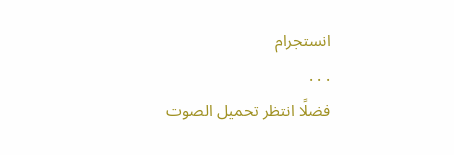انستجرام
. . .
فضلًا انتظر تحميل الصوت